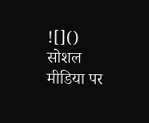![]()
सोशल मीडिया पर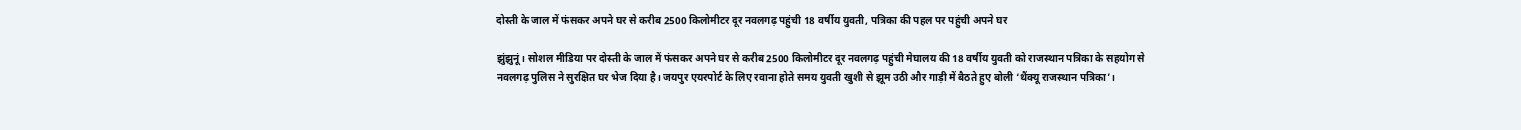दोस्ती के जाल में फंसकर अपने घर से करीब 2500 किलोमीटर दूर नवलगढ़ पहुंची 18 वर्षीय युवती, पत्रिका की पहल पर पहुंची अपने घर

झुंझुनूं। सोशल मीडिया पर दोस्ती के जाल में फंसकर अपने घर से करीब 2500 किलोमीटर दूर नवलगढ़ पहुंची मेघालय की 18 वर्षीय युवती को राजस्थान पत्रिका के सहयोग से नवलगढ़ पुलिस ने सुरक्षित घर भेज दिया है। जयपुर एयरपोर्ट के लिए रवाना होते समय युवती खुशी से झूम उठी और गाड़ी में बैठते हुए बोली ‘थैंक्यू राजस्थान पत्रिका’।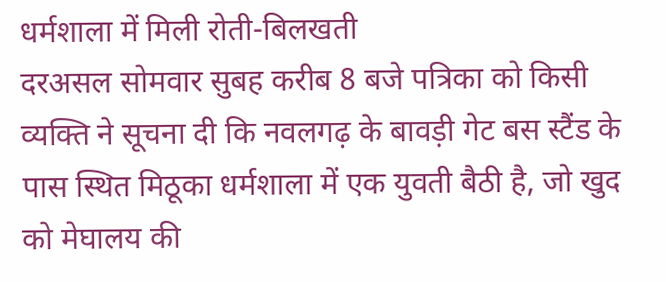धर्मशाला में मिली रोती-बिलखती
दरअसल सोमवार सुबह करीब 8 बजे पत्रिका को किसी व्यक्ति ने सूचना दी कि नवलगढ़ के बावड़ी गेट बस स्टैंड के पास स्थित मिठूका धर्मशाला में एक युवती बैठी है, जो खुद को मेघालय की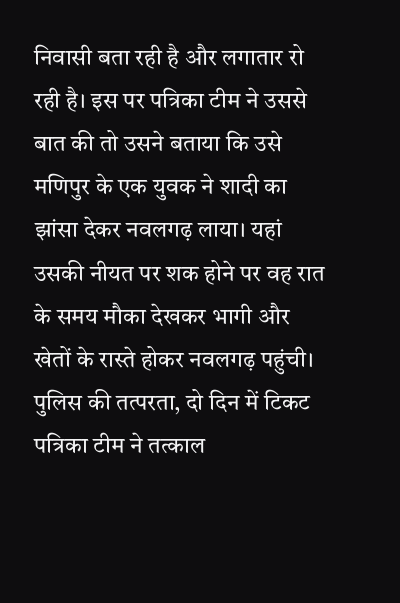निवासी बता रही है और लगातार रो रही है। इस पर पत्रिका टीम ने उससे बात की तो उसने बताया कि उसे मणिपुर के एक युवक ने शादी का झांसा देकर नवलगढ़ लाया। यहां उसकी नीयत पर शक होने पर वह रात के समय मौका देखकर भागी और खेतों के रास्ते होकर नवलगढ़ पहुंची।
पुलिस की तत्परता, दो दिन में टिकट
पत्रिका टीम ने तत्काल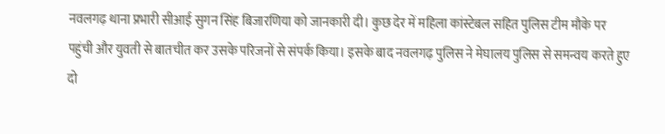नवलगढ़ थाना प्रभारी सीआई सुगन सिंह बिजारणिया को जानकारी दी। कुछ देर में महिला कांस्टेबल सहित पुलिस टीम मौके पर पहुंची और युवती से बातचीत कर उसके परिजनों से संपर्क किया। इसके बाद नवलगढ़ पुलिस ने मेघालय पुलिस से समन्वय करते हुए दो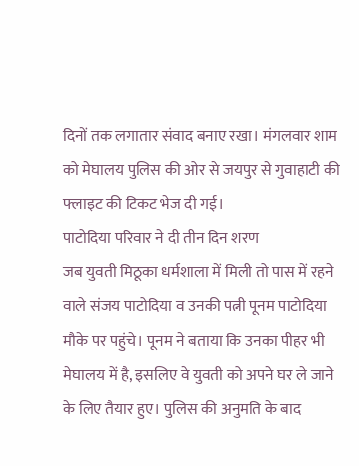दिनों तक लगातार संवाद बनाए रखा। मंगलवार शाम को मेघालय पुलिस की ओर से जयपुर से गुवाहाटी की फ्लाइट की टिकट भेज दी गई।
पाटोदिया परिवार ने दी तीन दिन शरण
जब युवती मिठूका धर्मशाला में मिली तो पास में रहने वाले संजय पाटोदिया व उनकी पत्नी पूनम पाटोदिया मौके पर पहुंचे। पूनम ने बताया कि उनका पीहर भी मेघालय में है, इसलिए वे युवती को अपने घर ले जाने के लिए तैयार हुए। पुलिस की अनुमति के बाद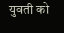युवती को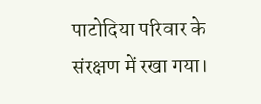पाटोदिया परिवार के संरक्षण में रखा गया।